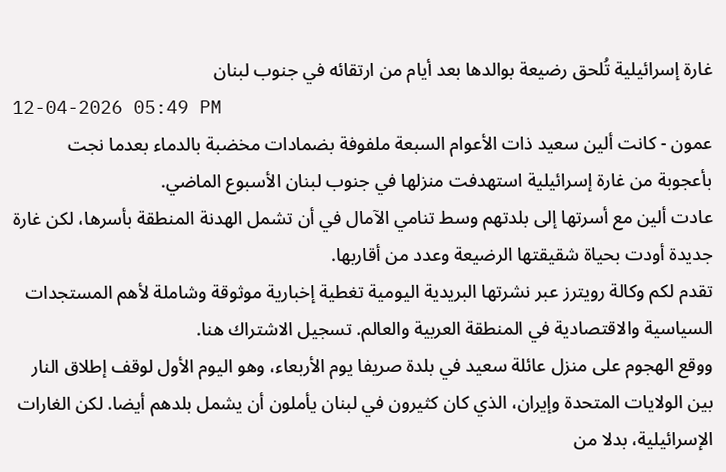غارة إسرائيلية تُلحق رضيعة بوالدها بعد أيام من ارتقائه في جنوب لبنان
12-04-2026 05:49 PM
عمون - كانت ألين سعيد ذات الأعوام السبعة ملفوفة بضمادات مخضبة بالدماء بعدما نجت بأعجوبة من غارة إسرائيلية استهدفت منزلها في جنوب لبنان الأسبوع الماضي.
عادت ألين مع أسرتها إلى بلدتهم وسط تنامي الآمال في أن تشمل الهدنة المنطقة بأسرها، لكن غارة جديدة أودت بحياة شقيقتها الرضيعة وعدد من أقاربها.
تقدم لكم وكالة رويترز عبر نشرتها البريدية اليومية تغطية إخبارية موثوقة وشاملة لأهم المستجدات السياسية والاقتصادية في المنطقة العربية والعالم. تسجيل الاشتراك هنا.
ووقع الهجوم على منزل عائلة سعيد في بلدة صريفا يوم الأربعاء، وهو اليوم الأول لوقف إطلاق النار بين الولايات المتحدة وإيران، الذي كان كثيرون في لبنان يأملون أن يشمل بلدهم أيضا. لكن الغارات الإسرائيلية، بدلا من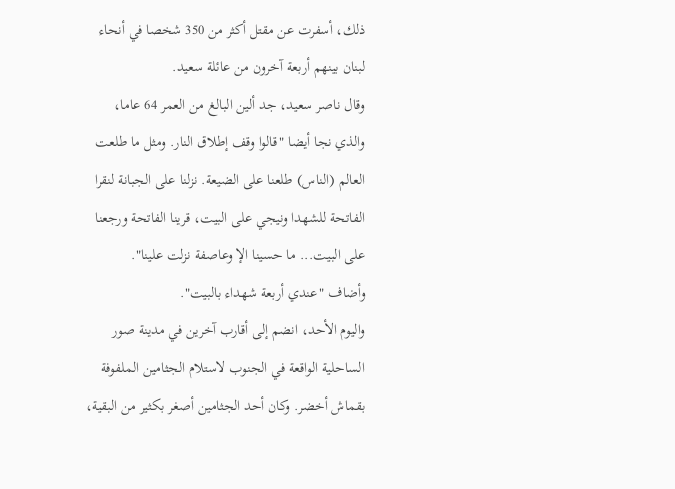ذلك، أسفرت عن مقتل أكثر من 350 شخصا في أنحاء لبنان بينهم أربعة آخرون من عائلة سعيد.
وقال ناصر سعيد، جد ألين البالغ من العمر 64 عاما، والذي نجا أيضا "قالوا وقف إطلاق النار. ومثل ما طلعت العالم (الناس) طلعنا على الضيعة. نزلنا على الجبانة لنقرا الفاتحة للشهدا ونيجي على البيت، قرينا الفاتحة ورجعنا على البيت... ما حسينا الإ وعاصفة نزلت علينا".
وأضاف "عندي أربعة شهداء بالبيت".
واليوم الأحد، انضم إلى أقارب آخرين في مدينة صور الساحلية الواقعة في الجنوب لاستلام الجثامين الملفوفة بقماش أخضر. وكان أحد الجثامين أصغر بكثير من البقية،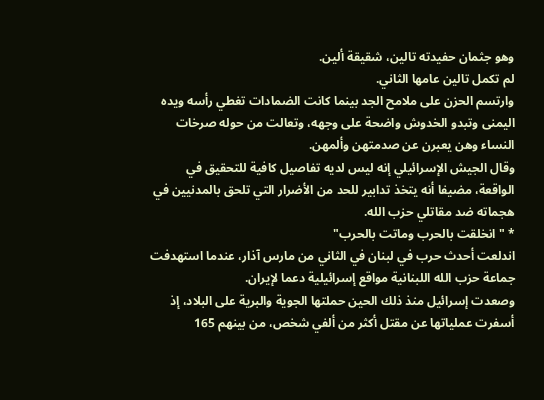وهو جثمان حفيدته تالين، شقيقة ألين.
لم تكمل تالين عامها الثاني.
وارتسم الحزن على ملامح الجد بينما كانت الضمادات تغطي رأسه ويده اليمنى وتبدو الخدوش واضحة على وجهه، وتعالت من حوله صرخات النساء وهن يعبرن عن صدمتهن وألمهن.
وقال الجيش الإسرائيلي إنه ليس لديه تفاصيل كافية للتحقيق في الواقعة، مضيفا أنه يتخذ تدابير للحد من الأضرار التي تلحق بالمدنيين في هجماته ضد مقاتلي حزب الله.
* "انخلقت بالحرب وماتت بالحرب"
اندلعت أحدث حرب في لبنان في الثاني من مارس آذار، عندما استهدفت جماعة حزب الله اللبنانية مواقع إسرائيلية دعما لإيران.
وصعدت إسرائيل منذ ذلك الحين حملتها الجوية والبرية على البلاد، إذ أسفرت عملياتها عن مقتل أكثر من ألفي شخص، من بينهم 165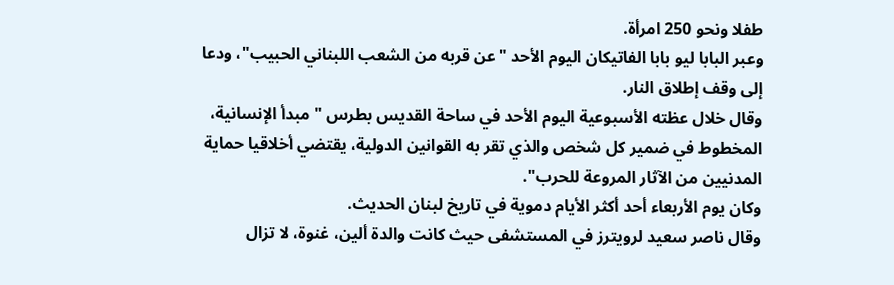طفلا ونحو 250 امرأة.
وعبر البابا ليو بابا الفاتيكان اليوم الأحد "عن قربه من الشعب اللبناني الحبيب"، ودعا إلى وقف إطلاق النار.
وقال خلال عظته الأسبوعية اليوم الأحد في ساحة القديس بطرس "مبدأ الإنسانية، المخطوط في ضمير كل شخص والذي تقر به القوانين الدولية، يقتضي أخلاقيا حماية المدنيين من الآثار المروعة للحرب".
وكان يوم الأربعاء أحد أكثر الأيام دموية في تاريخ لبنان الحديث.
وقال ناصر سعيد لرويترز في المستشفى حيث كانت والدة ألين، غنوة، لا تزال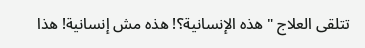تتلقى العلاج "هذه الإنسانية؟! هذه مش إنسانية! هذا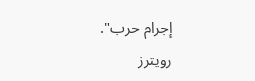إجرام حرب".
رويترز